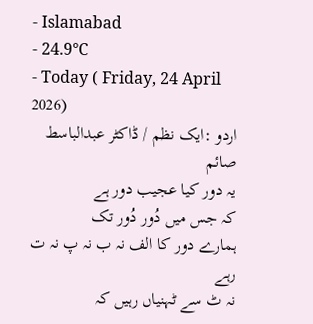- Islamabad
- 24.9°C
- Today ( Friday, 24 April 2026)
اردو :ایک نظم / ڈاکٹر عبدالباسط صائم
یہ دور کیا عجیب دور ہے
کہ جس میں دُور دُور تک
ہمارے دور کا الف نہ ب نہ پ نہ ت رہے
نہ ٹ سے ٹہنیاں رہیں کہ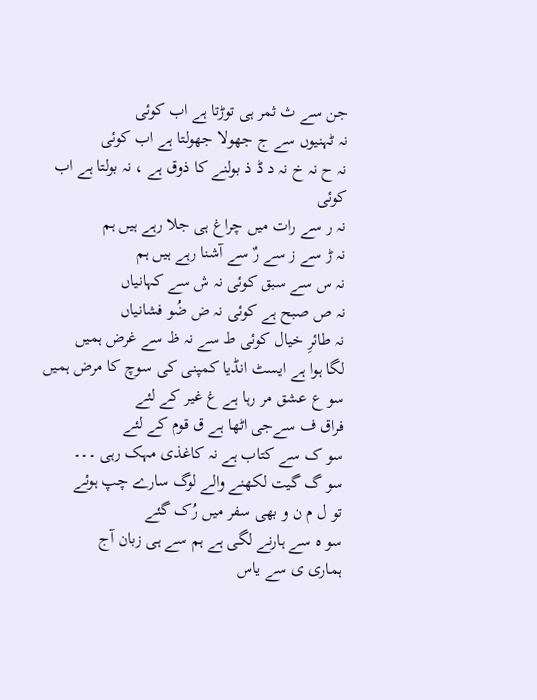جن سے ث ثمر ہی توڑتا ہے اب کوئی
نہ ٹہنیوں سے ج جھولا جھولتا ہے اب کوئی
نہ ح نہ خ نہ د ڈ ذ بولنے کا ذوق ہے ، نہ بولتا ہے اب کوئی
نہ ر سے رات میں چراغ ہی جلا رہے ہیں ہم
نہ ڑ سے ز سے رٌ سے آشنا رہے ہیں ہم
نہ س سے سبق کوئی نہ ش سے کہانیاں
نہ ص صبح ہے کوئی نہ ض ضُو فشانیاں
نہ طائرِ خیال کوئی ط سے نہ ظ سے غرض ہمیں
لگا ہوا ہے ایسٹ انڈیا کمپنی کی سوچ کا مرض ہمیں
سو ع عشق مر رہا ہے غ غیر کے لئے
فراق ف سےجی اٹھا ہے ق قوم کے لئے
سو ک سے کتاب ہے نہ کاغذی مہک رہی ۔۔۔
سو گ گیت لکھنے والے لوگ سارے چپ ہوئے
تو ل م ن و بھی سفر میں رُک گئے
سو ہ سے ہارنے لگی ہے ہم سے ہی زبان آج
ہماری ی سے یاس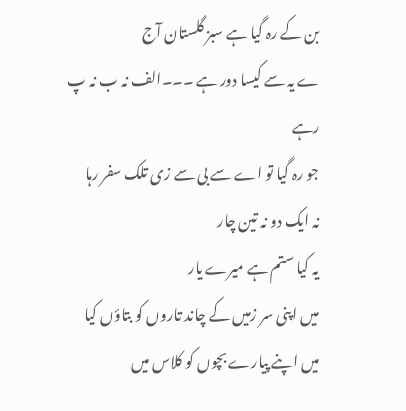بن کے رہ گیا ہے سبز گلستان آج
ے یہ سے کیسا دور ہے ۔۔۔الف نہ ب نہ پ رہے
جو رہ گیا تو اے سے بی سے زی تلک سفر رہا
نہ ایک دو نہ تین چار
یہ کیا ستم ہے میرے یار
میں اپنی سر زمیں کے چاند تاروں کو بتاؤں کیا
میں اپنے پیارے بچوں کو کلاس میں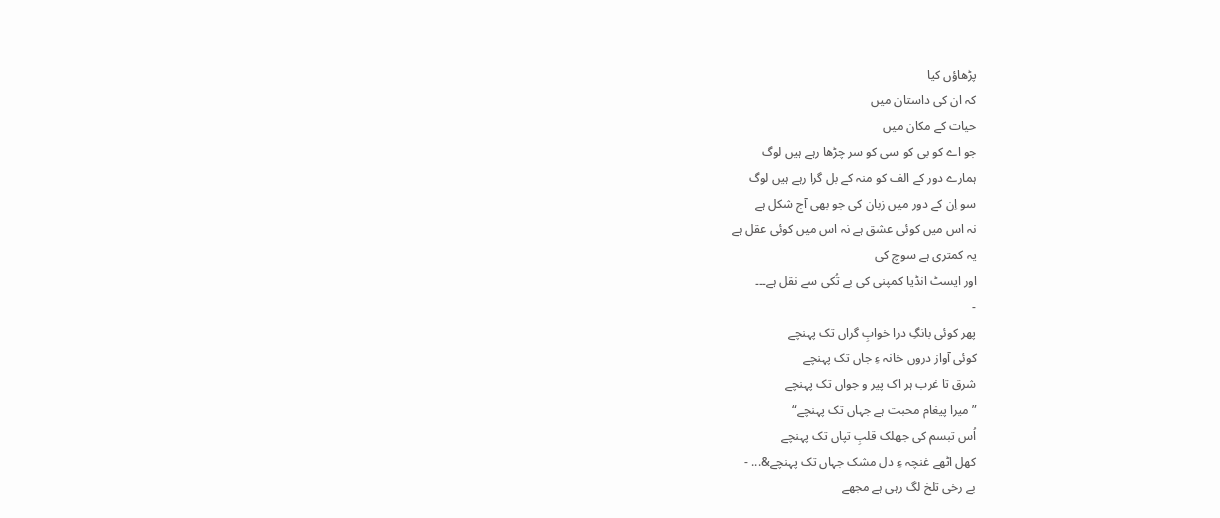پڑھاؤں کیا
کہ ان کی داستان میں
حیات کے مکان میں
جو اے کو بی کو سی کو سر چڑھا رہے ہیں لوگ
ہمارے دور کے الف کو منہ کے بل گرا رہے ہیں لوگ
سو اِن کے دور میں زبان کی جو بھی آج شکل ہے
نہ اس میں کوئی عشق ہے نہ اس میں کوئی عقل ہے
یہ کمتری ہے سوچ کی
اور ایسٹ انڈیا کمپنی کی بے تُکی سے نقل ہے۔۔۔
-
پھر کوئی بانگِ درا خوابِ گراں تک پہنچے
کوئی آواز دروں خانہ ءِ جاں تک پہنچے
شرق تا غرب ہر اک پیر و جواں تک پہنچے
”میرا پیغام محبت ہے جہاں تک پہنچے“
اُس تبسم کی جھلک قلبِ تپاں تک پہنچے
کھل اٹھے غنچہ ءِ دل مشک جہاں تک پہنچے&... -
بے رخی تلخ لگ رہی ہے مجھے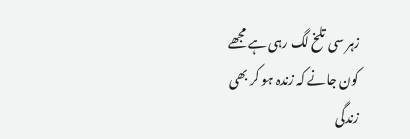زہر سی تلخ لگ رہی ہے مجھے
کون جانے کہ زندہ ہو کر بھی
زندگی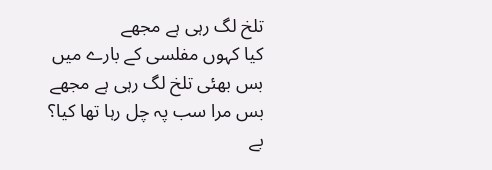تلخ لگ رہی ہے مجھے
کیا کہوں مفلسی کے بارے میں
بس بھئی تلخ لگ رہی ہے مجھے
بس مرا سب پہ چل رہا تھا کیا؟
بے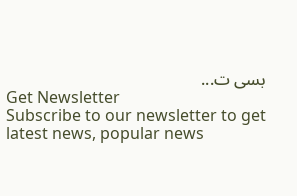بسی ت...
Get Newsletter
Subscribe to our newsletter to get latest news, popular news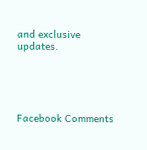and exclusive updates.





Facebook Comments